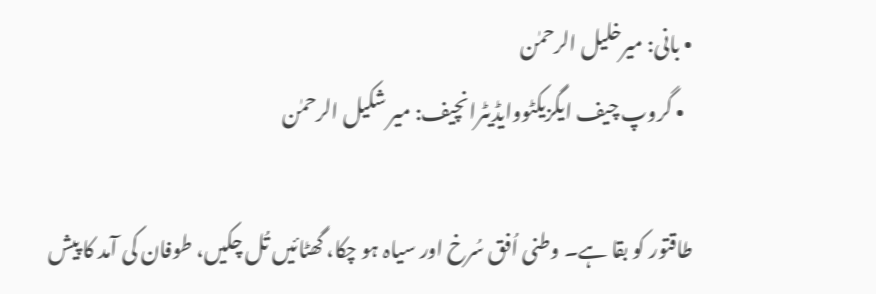• بانی: میرخلیل الرحمٰن
  • گروپ چیف ایگزیکٹووایڈیٹرانچیف: میر شکیل الرحمٰن

طاقتور کو بقا ہے۔ وطنی اُفق سُرخ اور سیاہ ہو چکا، گھٹائیں تُل چکیں، طوفان کی آمد کا پیش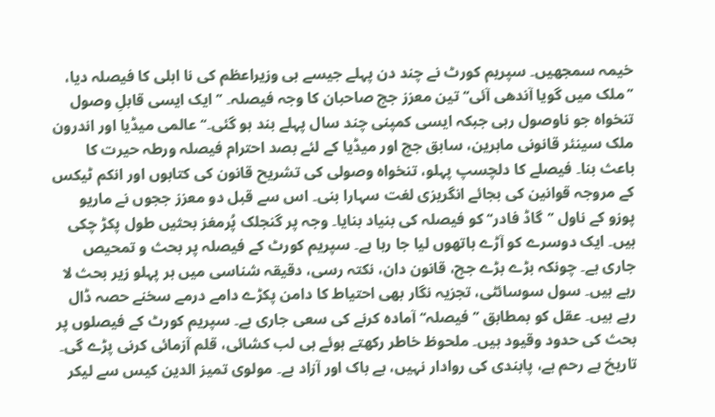خیمہ سمجھیں۔ سپریم کورٹ نے چند دن پہلے جیسے ہی وزیراعظم کی نا اہلی کا فیصلہ دیا، ’’ملک میں گویا آندھی آئی‘‘ تین معزز جج صاحبان کا وجہ فیصلہ۔ ’’ایک ایسی قابلِ وصول تنخواہ جو ناوصول رہی جبکہ ایسی کمپنی چند سال پہلے بند ہو گئی۔‘‘ عالمی میڈیا اور اندرون ملک سینئر قانونی ماہرین، سابق جج اور میڈیا کے لئے بصد احترام فیصلہ ورطہ حیرت کا باعث بنا۔ فیصلے کا دلچسپ پہلو، تنخواہ وصولی کی تشریح قانون کی کتابوں اور انکم ٹیکس کے مروجہ قوانین کی بجائے انگریزی لغت سہارا بنی۔ اس سے قبل دو معزز ججوں نے ماریو پوزو کے ناول ’’گاڈ فادر‘‘ کو فیصلہ کی بنیاد بنایا۔ وجہ پر گنجلک پُرمغز بحثیں طول پکڑ چکی ہیں۔ ایک دوسرے کو آڑے ہاتھوں لیا جا رہا ہے۔ سپریم کورٹ کے فیصلہ پر بحث و تمحیص جاری ہے۔ چونکہ بڑے بڑے جج، قانون دان، نکتہ رسی، دقیقہ شناسی میں ہر پہلو زیر بحث لا رہے ہیں۔ سول سوسائٹی، تجزیہ نگار بھی احتیاط کا دامن پکڑے دامے درمے سخنے حصہ ڈال رہے ہیں۔ عقل کو بمطابق ’’فیصلہ‘‘ آمادہ کرنے کی سعی جاری ہے۔ سپریم کورٹ کے فیصلوں پر بحث کی حدود وقیود ہیں۔ ملحوظ خاطر رکھتے ہوئے ہی لب کشائی، قلم آزمائی کرنی پڑے گی۔ تاریخ بے رحم ہے، پابندی کی روادار نہیں، بے باک اور آزاد ہے۔ مولوی تمیز الدین کیس سے لیکر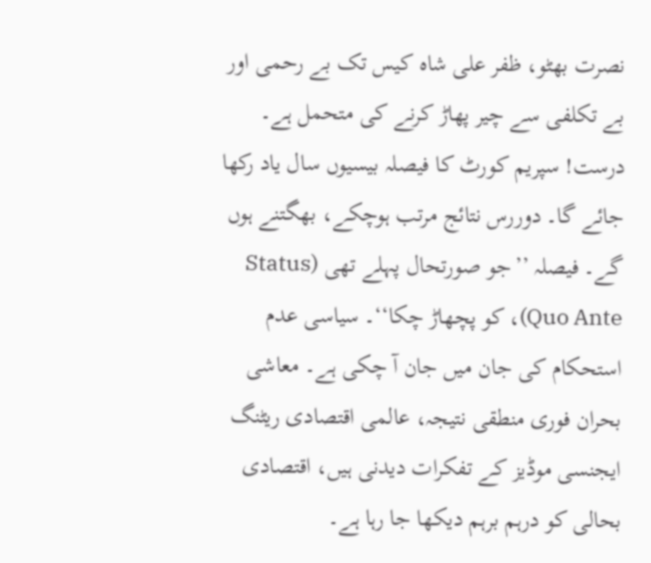نصرت بھٹو، ظفر علی شاہ کیس تک بے رحمی اور بے تکلفی سے چیر پھاڑ کرنے کی متحمل ہے۔
درست! سپریم کورٹ کا فیصلہ بیسیوں سال یاد رکھا جائے گا۔ دوررس نتائج مرتب ہوچکے، بھگتنے ہوں گے۔ فیصلہ ’’جو صورتحال پہلے تھی (Status Quo Ante)، کو پچھاڑ چکا‘‘۔ سیاسی عدم استحکام کی جان میں جان آ چکی ہے۔ معاشی بحران فوری منطقی نتیجہ، عالمی اقتصادی ریٹنگ ایجنسی موڈیز کے تفکرات دیدنی ہیں، اقتصادی بحالی کو درہم برہم دیکھا جا رہا ہے۔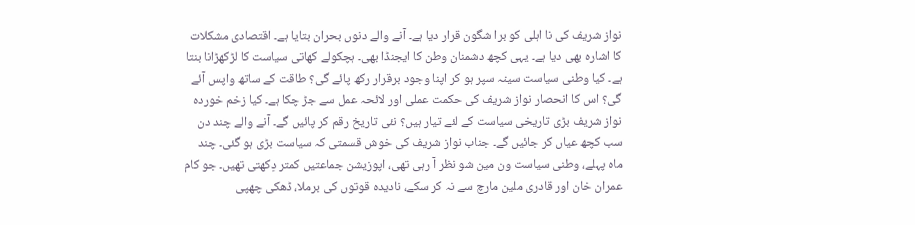نواز شریف کی نا اہلی کو برا شگون قرار دیا ہے۔ آنے والے دنوں بحران بتایا ہے۔ اقتصادی مشکلات کا اشارہ بھی دیا ہے۔ یہی کچھ دشمنان وطن کا ایجنڈا بھی۔ ہچکولے کھاتی سیاست کا لڑکھڑانا بنتا ہے۔ کیا وطنی سیاست سینہ سپر ہو کر اپنا وجود برقرار رکھ پائے گی؟ طاقت کے ساتھ واپس آئے گی؟ اس کا انحصار نواز شریف کی حکمت عملی اور لائحہ عمل سے جڑ چکا ہے۔ کیا زخم خوردہ نواز شریف بڑی تاریخی سیاست کے لئے تیار ہیں؟ نئی تاریخ رقم کر پائیں گے۔ آنے والے چند دن سب کچھ عیاں کر جائیں گے۔ جناب نواز شریف کی خوش قسمتی کہ سیاست بڑی ہو گئی۔ چند ماہ پہلے، وطنی سیاست ون مین شو نظر آ رہی تھی، اپوزیشن جماعتیں کمتر دِکھتی تھیں۔ جو کام عمران خان اور قادری ملین مارچ سے نہ کر سکے، نادیدہ قوتوں کی برملا، ڈھکی چھپی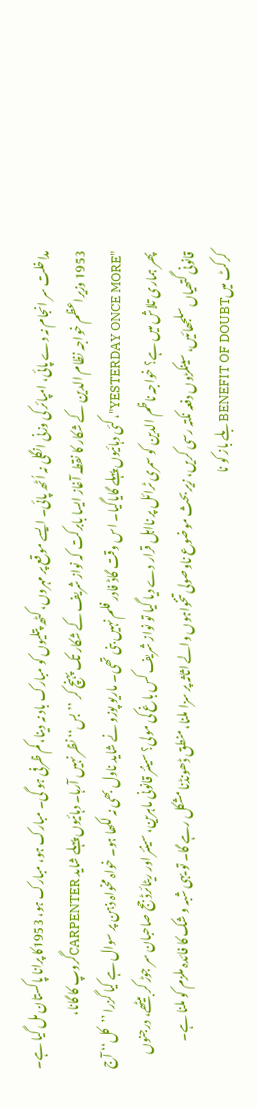مداخلت سر انجام نہ دے پائی، امپائر کی وزنی انگلی نہ اُٹھ پائی۔ ایسے موقع پر مہروں، کٹھ پتلیوں کو مبارک باد نہ دینا، کم ظرفی ہو گی۔ مبارک ہو، مبارک ہو، 1953کا پرانا پاکستان مل گیا ہے۔ 1953 وزیراعظم خواجہ نظام الدین کے شکار کا نقطہ آغاز ایسا بابرکت کہ نواز شریف کے شکار تک پہنچ کر ’’بس‘‘ نظر نہیں آرہا۔ دہائیوں پہلے شاید CARPENTERگروپ کا گانا، "YESTERDAY ONCE MORE"، کئی دہائیوں پہلے گایاگیا۔ اس وقت گاڈ فادر فلم نہیں بنی تھی۔ ماریو پوزو نے شاید ناول بھی نہ لکھا ہو۔ خواہ مخواہ ذہن پر سوال ہے کیا گزرا ’’کل‘‘ آج پھر ہماری تلاش میں ہے؟ خواجہ ناظم الدین کو سمری ٹرائل پر نااہل قرار دے دیا گیا تو نواز شریف کس باغ کی مولی؟ سینئر قانونی ماہرین، سینئر اور ریٹائرڈ جج صاحبان سر جوڑ کر بیٹھے، درجنوں قانونی گتھیاں سلجھائیں، سینکڑوں دفعہ نکتہ رسی کریں، زیر بحث موضوع ناوصولی تنخواہوں والے اثاثہ پر سزا ملنا، منطق ڈھونڈنا مشکل رہے گا۔ تو یہی شبہ و شک کا فائدہ ملزم کو ملنا ہے۔
کرکٹ میںBENEFIT OF DOUBTبلے باز کو نا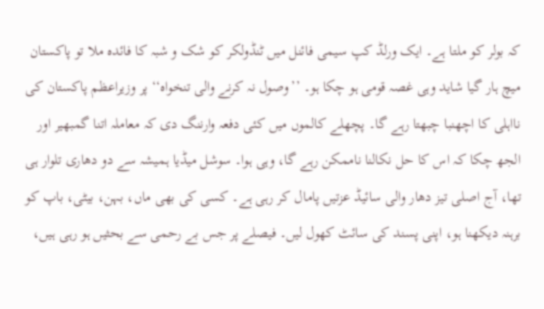کہ بولر کو ملتا ہے۔ ایک ورلڈ کپ سیمی فائنل میں ٹنڈولکر کو شک و شبہ کا فائدہ ملا تو پاکستان میچ ہار گیا شاید وہی غصہ قومی ہو چکا ہو۔ ’’وصول نہ کرنے والی تنخواہ‘‘ پر وزیراعظم پاکستان کی نااہلی کا اچھنبا چبھتا رہے گا۔ پچھلے کالموں میں کئی دفعہ وارننگ دی کہ معاملہ اتنا گمبھیر اور الجھ چکا کہ اس کا حل نکالنا ناممکن رہے گا، وہی ہوا۔ سوشل میڈیا ہمیشہ سے دو دھاری تلوار ہی تھا، آج اصلی تیز دھار والی سائیڈ عزتیں پامال کر رہی ہے۔ کسی کی بھی ماں، بہن، بیٹی، باپ کو برہنہ دیکھنا ہو، اپنی پسند کی سائٹ کھول لیں۔ فیصلے پر جس بے رحمی سے بحثیں ہو رہی ہیں،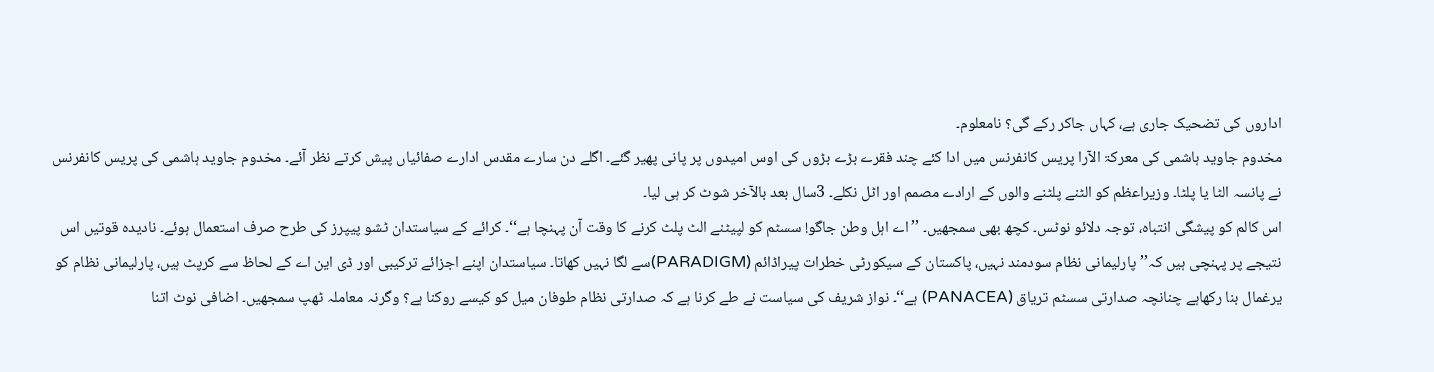اداروں کی تضحیک جاری ہے، کہاں جاکر رکے گی؟ نامعلوم۔
مخدوم جاوید ہاشمی کی معرکۃ الآرا پریس کانفرنس میں ادا کئے چند فقرے بڑے بڑوں کی اوس امیدوں پر پانی پھیر گئے۔ اگلے دن سارے مقدس ادارے صفائیاں پیش کرتے نظر آئے۔ مخدوم جاوید ہاشمی کی پریس کانفرنس نے پانسہ الٹا یا پلٹا۔ وزیراعظم کو الٹنے پلٹنے والوں کے ارادے مصمم اور اٹل نکلے۔ 3سال بعد بالآخر شوٹ کر ہی لیا۔
اس کالم کو پیشگی انتباہ، توجہ دلائو نوٹس۔ کچھ بھی سمجھیں۔ ’’اے اہل وطن جاگو! سسٹم کو لپیٹنے الٹ پلٹ کرنے کا وقت آن پہنچا ہے‘‘۔ کرائے کے سیاستدان ٹشو پیپرز کی طرح صرف استعمال ہوئے۔ نادیدہ قوتیں اس نتیجے پر پہنچی ہیں کہ’’پارلیمانی نظام سودمند نہیں، پاکستان کے سیکورٹی خطرات پیراڈائم (PARADIGM)سے لگا نہیں کھاتا۔ سیاستدان اپنے اجزائے ترکیبی اور ڈی این اے کے لحاظ سے کرپٹ ہیں، پارلیمانی نظام کو یرغمال بنا رکھاہے چنانچہ صدارتی سسٹم تریاق (PANACEA) ہے‘‘۔ نواز شریف کی سیاست نے طے کرنا ہے کہ صدارتی نظام طوفان میل کو کیسے روکنا ہے؟ وگرنہ معاملہ ٹھپ سمجھیں۔ اضافی نوٹ اتنا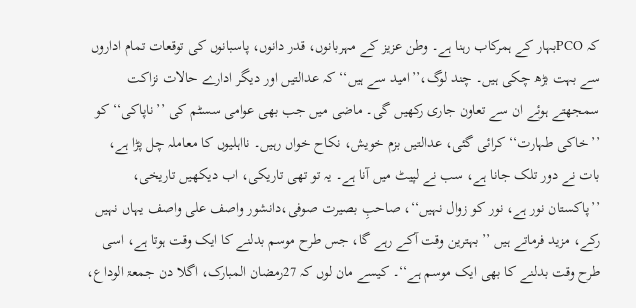کہ PCOبہار کے ہمرکاب رہنا ہے۔ وطن عزیز کے مہربانوں، قدر دانوں، پاسبانوں کی توقعات تمام اداروں سے بہت بڑھ چکی ہیں۔ چند لوگ،’’امید سے ہیں‘‘ کہ عدالتیں اور دیگر ادارے حالات نزاکت سمجھتے ہوئے ان سے تعاون جاری رکھیں گی۔ ماضی میں جب بھی عوامی سسٹم کی ’’ناپاکی‘‘ کو ’’خاکی طہارت‘‘ کرائی گئی، عدالتیں بزم خویش، نکاح خواں رہیں۔ نااہلیوں کا معاملہ چل پڑا ہے، بات نے دور تلک جانا ہے، سب نے لپیٹ میں آنا ہے۔ یہ تو تھی تاریکی، اب دیکھیں تاریخی، ’’پاکستان نور ہے، نور کو زوال نہیں‘‘، صاحبِ بصیرت صوفی،دانشور واصف علی واصف یہاں نہیں رکے، مزید فرماتے ہیں ’’بہترین وقت آکے رہے گا، جس طرح موسم بدلنے کا ایک وقت ہوتا ہے، اسی طرح وقت بدلنے کا بھی ایک موسم ہے‘‘۔ کیسے مان لوں کہ 27رمضان المبارک، اگلا دن جمعۃ الوداع،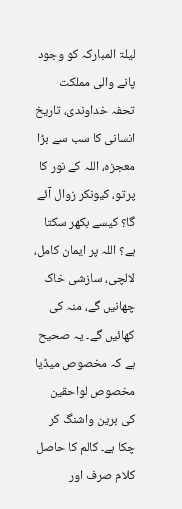لیلۃ المبارکہ کو وجود پانے والی مملکت تحفہ خداوندی، تاریخ انسانی کا سب سے بڑا معجزہ، اللہ کے نور کا پرتو، کیونکر زوال آئے گا؟ کیسے بکھر سکتا ہے؟ اللہ پر ایمان کامل، لالچی، سازشی خاک چھانیں گے، منہ کی کھائیں گے۔ یہ صحیح ہے کہ مخصوص میڈیا مخصوص لواحقین کی برین واشنگ کر چکا ہے۔ کالم کا حاصل کلام صرف اور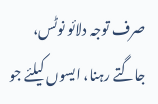صرف توجہ دلائو نوٹس، جاگتے رہنا، ایسوں کیلئے جو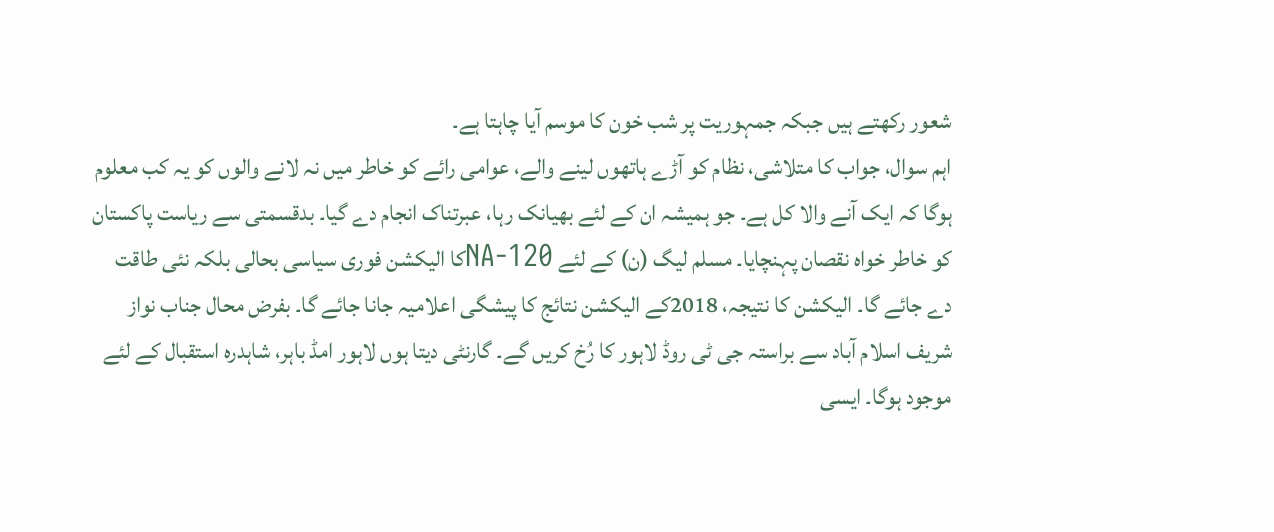شعور رکھتے ہیں جبکہ جمہوریت پر شب خون کا موسم آیا چاہتا ہے۔
اہم سوال، جواب کا متلاشی، نظام کو آڑے ہاتھوں لینے والے، عوامی رائے کو خاطر میں نہ لانے والوں کو یہ کب معلوم ہوگا کہ ایک آنے والا کل ہے۔ جو ہمیشہ ان کے لئے بھیانک رہا، عبرتناک انجام دے گیا۔ بدقسمتی سے ریاست پاکستان کو خاطر خواہ نقصان پہنچایا۔ مسلم لیگ (ن) کے لئے NA-120کا الیکشن فوری سیاسی بحالی بلکہ نئی طاقت دے جائے گا۔ الیکشن کا نتیجہ، 2018کے الیکشن نتائج کا پیشگی اعلامیہ جانا جائے گا۔ بفرض محال جناب نواز شریف اسلام آباد سے براستہ جی ٹی روڈ لاہور کا رُخ کریں گے۔ گارنٹی دیتا ہوں لاہور امڈ باہر، شاہدرہ استقبال کے لئے موجود ہوگا۔ ایسی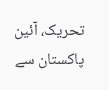تحریک، آئین پاکستان سے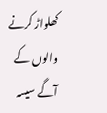کھلواڑ کرنے والوں کے آگے سیسہ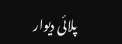پلائی دیوار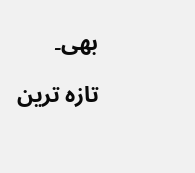بھی۔

تازہ ترین